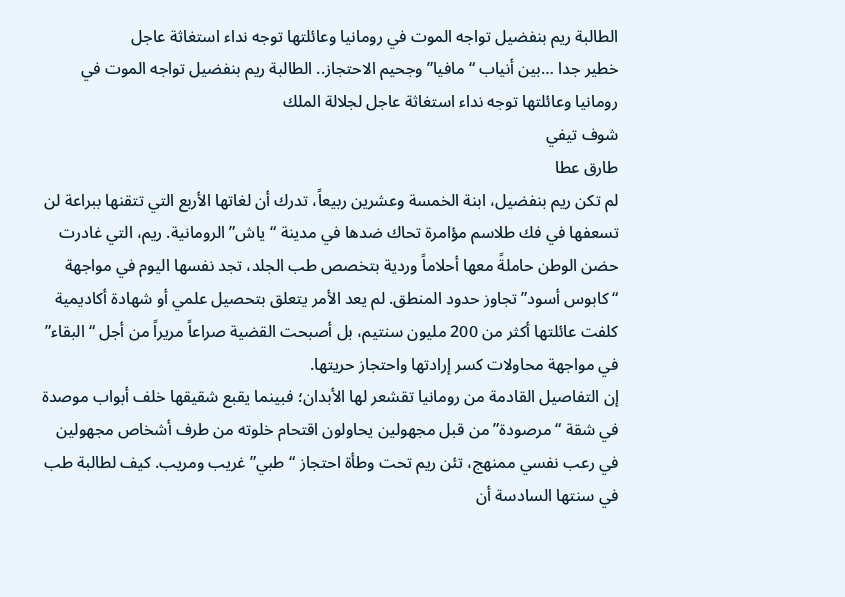الطالبة ريم بنفضيل تواجه الموت في رومانيا وعائلتها توجه نداء استغاثة عاجل
خطير جدا …بين أنياب “مافيا” وجحيم الاحتجاز.. الطالبة ريم بنفضيل تواجه الموت في رومانيا وعائلتها توجه نداء استغاثة عاجل لجلالة الملك
شوف تيفي
طارق عطا
لم تكن ريم بنفضيل، ابنة الخمسة وعشرين ربيعاً، تدرك أن لغاتها الأربع التي تتقنها ببراعة لن تسعفها في فك طلاسم مؤامرة تحاك ضدها في مدينة “ياش” الرومانية. ريم، التي غادرت حضن الوطن حاملةً معها أحلاماً وردية بتخصص طب الجلد، تجد نفسها اليوم في مواجهة “كابوس أسود” تجاوز حدود المنطق. لم يعد الأمر يتعلق بتحصيل علمي أو شهادة أكاديمية كلفت عائلتها أكثر من 200 مليون سنتيم، بل أصبحت القضية صراعاً مريراً من أجل “البقاء” في مواجهة محاولات كسر إرادتها واحتجاز حريتها.
إن التفاصيل القادمة من رومانيا تقشعر لها الأبدان؛ فبينما يقبع شقيقها خلف أبواب موصدة في شقة “مرصودة” من قبل مجهولين يحاولون اقتحام خلوته من طرف أشخاص مجهولين في رعب نفسي ممنهج، تئن ريم تحت وطأة احتجاز “طبي” غريب ومريب. كيف لطالبة طب في سنتها السادسة أن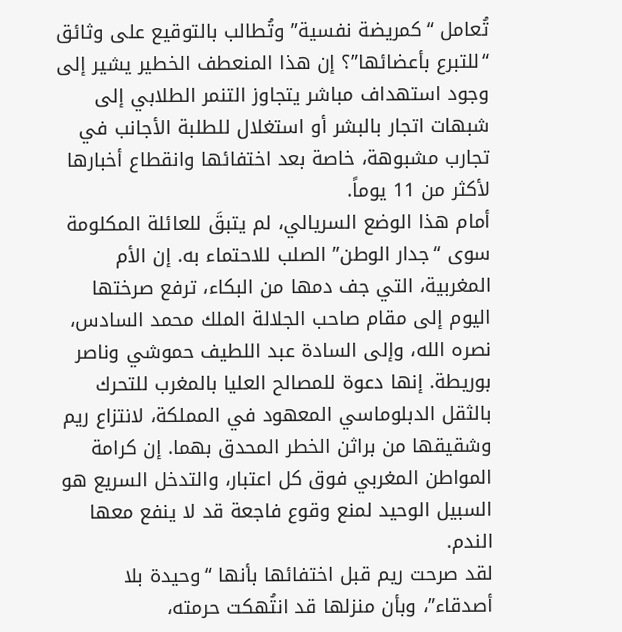تُعامل “كمريضة نفسية” وتُطالب بالتوقيع على وثائق “للتبرع بأعضائها”؟ إن هذا المنعطف الخطير يشير إلى وجود استهداف مباشر يتجاوز التنمر الطلابي إلى شبهات اتجار بالبشر أو استغلال للطلبة الأجانب في تجارب مشبوهة، خاصة بعد اختفائها وانقطاع أخبارها لأكثر من 11 يوماً.
أمام هذا الوضع السريالي، لم يتبقَ للعائلة المكلومة سوى “جدار الوطن” الصلب للاحتماء به. إن الأم المغربية، التي جف دمها من البكاء، ترفع صرختها اليوم إلى مقام صاحب الجلالة الملك محمد السادس، نصره الله، وإلى السادة عبد اللطيف حموشي وناصر بوريطة. إنها دعوة للمصالح العليا بالمغرب للتحرك بالثقل الدبلوماسي المعهود في المملكة، لانتزاع ريم وشقيقها من براثن الخطر المحدق بهما. إن كرامة المواطن المغربي فوق كل اعتبار، والتدخل السريع هو السبيل الوحيد لمنع وقوع فاجعة قد لا ينفع معها الندم.
لقد صرحت ريم قبل اختفائها بأنها “وحيدة بلا أصدقاء”، وبأن منزلها قد انتُهكت حرمته،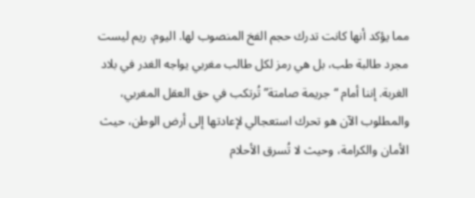مما يؤكد أنها كانت تدرك حجم الفخ المنصوب لها. اليوم، ريم ليست مجرد طالبة طب، بل هي رمز لكل طالب مغربي يواجه الغدر في بلاد الغربة. إننا أمام “جريمة صامتة” تُرتكب في حق العقل المغربي، والمطلوب الآن هو تحرك استعجالي لإعادتها إلى أرض الوطن، حيث الأمان والكرامة، وحيث لا تُسرق الأحلام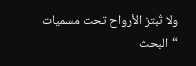ولا تُبتز الأرواح تحت مسميات “البحث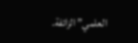العلمي” الزائفة.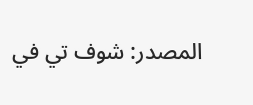المصدر: شوف تي في